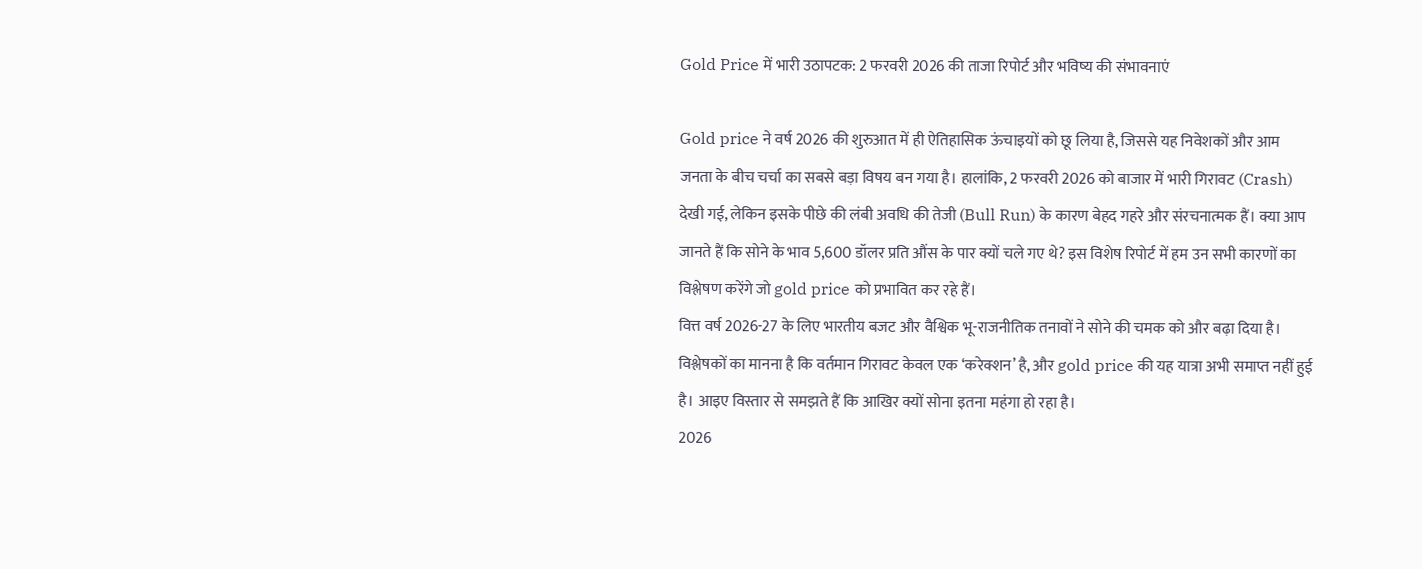Gold Price में भारी उठापटक: 2 फरवरी 2026 की ताजा रिपोर्ट और भविष्य की संभावनाएं

Gold price ने वर्ष 2026 की शुरुआत में ही ऐतिहासिक ऊंचाइयों को छू लिया है, जिससे यह निवेशकों और आम जनता के बीच चर्चा का सबसे बड़ा विषय बन गया है। हालांकि, 2 फरवरी 2026 को बाजार में भारी गिरावट (Crash) देखी गई, लेकिन इसके पीछे की लंबी अवधि की तेजी (Bull Run) के कारण बेहद गहरे और संरचनात्मक हैं। क्या आप जानते हैं कि सोने के भाव 5,600 डॉलर प्रति औंस के पार क्यों चले गए थे? इस विशेष रिपोर्ट में हम उन सभी कारणों का विश्लेषण करेंगे जो gold price को प्रभावित कर रहे हैं।
वित्त वर्ष 2026-27 के लिए भारतीय बजट और वैश्विक भू-राजनीतिक तनावों ने सोने की चमक को और बढ़ा दिया है। विश्लेषकों का मानना है कि वर्तमान गिरावट केवल एक ‘करेक्शन’ है, और gold price की यह यात्रा अभी समाप्त नहीं हुई है। आइए विस्तार से समझते हैं कि आखिर क्यों सोना इतना महंगा हो रहा है।
2026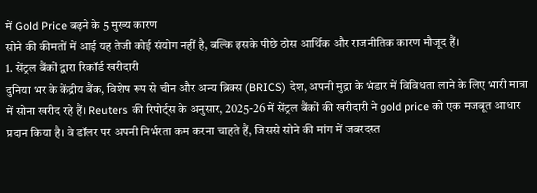में Gold Price बढ़ने के 5 मुख्य कारण
सोने की कीमतों में आई यह तेजी कोई संयोग नहीं है, बल्कि इसके पीछे ठोस आर्थिक और राजनीतिक कारण मौजूद हैं।
1. सेंट्रल बैंकों द्वारा रिकॉर्ड खरीदारी
दुनिया भर के केंद्रीय बैंक, विशेष रूप से चीन और अन्य ब्रिक्स (BRICS) देश, अपनी मुद्रा के भंडार में विविधता लाने के लिए भारी मात्रा में सोना खरीद रहे हैं। Reuters की रिपोर्ट्स के अनुसार, 2025-26 में सेंट्रल बैंकों की खरीदारी ने gold price को एक मजबूत आधार प्रदान किया है। वे डॉलर पर अपनी निर्भरता कम करना चाहते हैं, जिससे सोने की मांग में जबरदस्त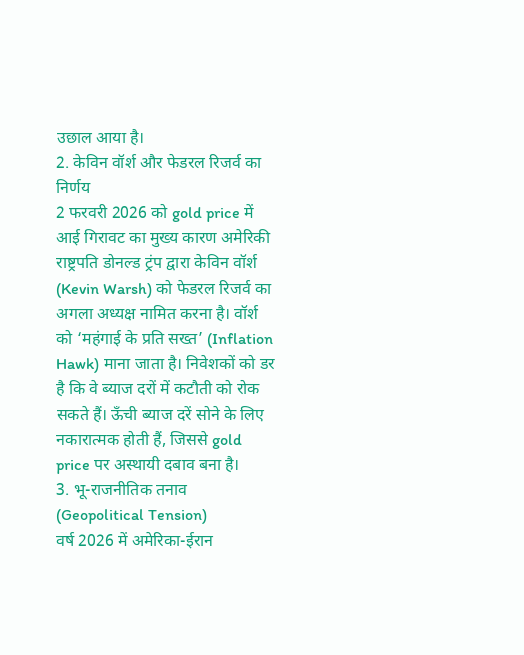उछाल आया है।
2. केविन वॉर्श और फेडरल रिजर्व का निर्णय
2 फरवरी 2026 को gold price में आई गिरावट का मुख्य कारण अमेरिकी राष्ट्रपति डोनल्ड ट्रंप द्वारा केविन वॉर्श (Kevin Warsh) को फेडरल रिजर्व का अगला अध्यक्ष नामित करना है। वॉर्श को ‘महंगाई के प्रति सख्त’ (Inflation Hawk) माना जाता है। निवेशकों को डर है कि वे ब्याज दरों में कटौती को रोक सकते हैं। ऊँची ब्याज दरें सोने के लिए नकारात्मक होती हैं, जिससे gold price पर अस्थायी दबाव बना है।
3. भू-राजनीतिक तनाव (Geopolitical Tension)
वर्ष 2026 में अमेरिका-ईरान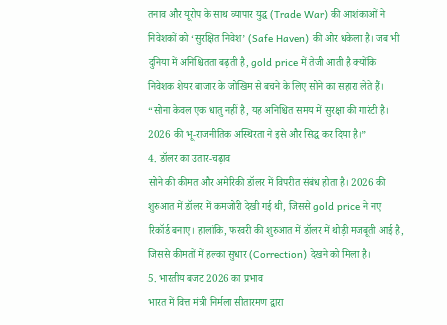तनाव और यूरोप के साथ व्यापार युद्ध (Trade War) की आशंकाओं ने निवेशकों को ‘सुरक्षित निवेश’ (Safe Haven) की ओर धकेला है। जब भी दुनिया में अनिश्चितता बढ़ती है, gold price में तेजी आती है क्योंकि निवेशक शेयर बाजार के जोखिम से बचने के लिए सोने का सहारा लेते हैं।
“सोना केवल एक धातु नहीं है, यह अनिश्चित समय में सुरक्षा की गारंटी है। 2026 की भू-राजनीतिक अस्थिरता ने इसे और सिद्ध कर दिया है।”
4. डॉलर का उतार-चढ़ाव
सोने की कीमत और अमेरिकी डॉलर में विपरीत संबंध होता है। 2026 की शुरुआत में डॉलर में कमजोरी देखी गई थी, जिससे gold price ने नए रिकॉर्ड बनाए। हालांकि, फरवरी की शुरुआत में डॉलर में थोड़ी मजबूती आई है, जिससे कीमतों में हल्का सुधार (Correction) देखने को मिला है।
5. भारतीय बजट 2026 का प्रभाव
भारत में वित्त मंत्री निर्मला सीतारमण द्वारा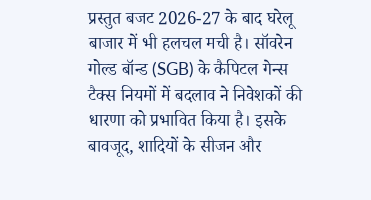प्रस्तुत बजट 2026-27 के बाद घरेलू बाजार में भी हलचल मची है। सॉवरेन गोल्ड बॉन्ड (SGB) के कैपिटल गेन्स टैक्स नियमों में बदलाव ने निवेशकों की धारणा को प्रभावित किया है। इसके बावजूद, शादियों के सीजन और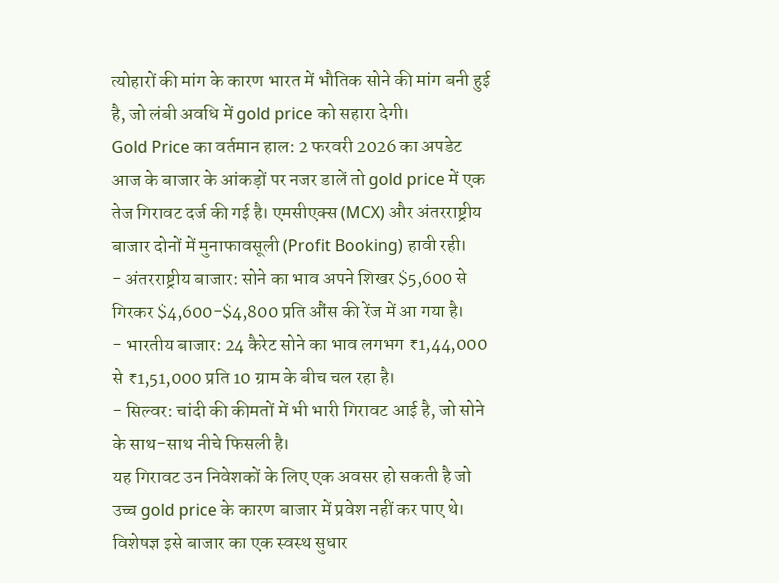त्योहारों की मांग के कारण भारत में भौतिक सोने की मांग बनी हुई है, जो लंबी अवधि में gold price को सहारा देगी।
Gold Price का वर्तमान हाल: 2 फरवरी 2026 का अपडेट
आज के बाजार के आंकड़ों पर नजर डालें तो gold price में एक तेज गिरावट दर्ज की गई है। एमसीएक्स (MCX) और अंतरराष्ट्रीय बाजार दोनों में मुनाफावसूली (Profit Booking) हावी रही।
- अंतरराष्ट्रीय बाजार: सोने का भाव अपने शिखर $5,600 से गिरकर $4,600-$4,800 प्रति औंस की रेंज में आ गया है।
- भारतीय बाजार: 24 कैरेट सोने का भाव लगभग ₹1,44,000 से ₹1,51,000 प्रति 10 ग्राम के बीच चल रहा है।
- सिल्वर: चांदी की कीमतों में भी भारी गिरावट आई है, जो सोने के साथ-साथ नीचे फिसली है।
यह गिरावट उन निवेशकों के लिए एक अवसर हो सकती है जो उच्च gold price के कारण बाजार में प्रवेश नहीं कर पाए थे। विशेषज्ञ इसे बाजार का एक स्वस्थ सुधार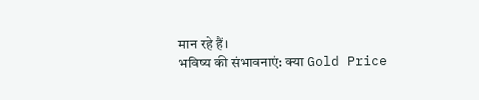मान रहे हैं।
भविष्य की संभावनाएं: क्या Gold Price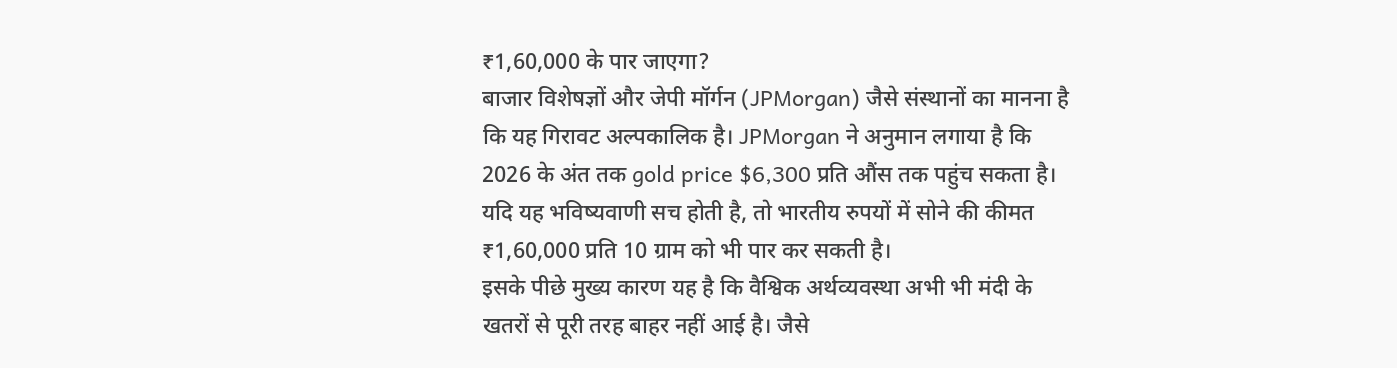₹1,60,000 के पार जाएगा?
बाजार विशेषज्ञों और जेपी मॉर्गन (JPMorgan) जैसे संस्थानों का मानना है कि यह गिरावट अल्पकालिक है। JPMorgan ने अनुमान लगाया है कि 2026 के अंत तक gold price $6,300 प्रति औंस तक पहुंच सकता है। यदि यह भविष्यवाणी सच होती है, तो भारतीय रुपयों में सोने की कीमत ₹1,60,000 प्रति 10 ग्राम को भी पार कर सकती है।
इसके पीछे मुख्य कारण यह है कि वैश्विक अर्थव्यवस्था अभी भी मंदी के खतरों से पूरी तरह बाहर नहीं आई है। जैसे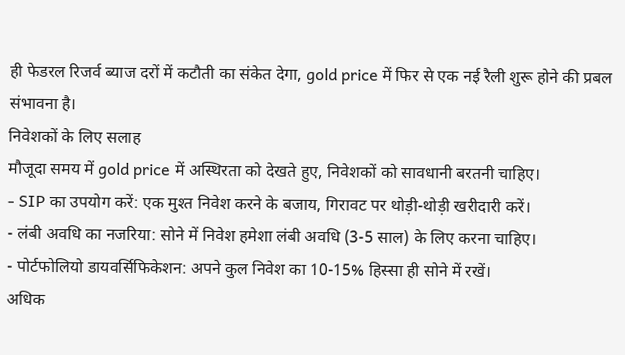ही फेडरल रिजर्व ब्याज दरों में कटौती का संकेत देगा, gold price में फिर से एक नई रैली शुरू होने की प्रबल संभावना है।
निवेशकों के लिए सलाह
मौजूदा समय में gold price में अस्थिरता को देखते हुए, निवेशकों को सावधानी बरतनी चाहिए।
- SIP का उपयोग करें: एक मुश्त निवेश करने के बजाय, गिरावट पर थोड़ी-थोड़ी खरीदारी करें।
- लंबी अवधि का नजरिया: सोने में निवेश हमेशा लंबी अवधि (3-5 साल) के लिए करना चाहिए।
- पोर्टफोलियो डायवर्सिफिकेशन: अपने कुल निवेश का 10-15% हिस्सा ही सोने में रखें।
अधिक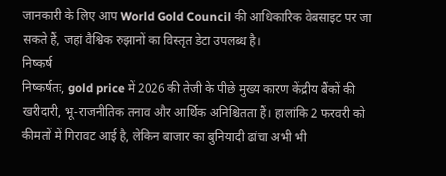जानकारी के लिए आप World Gold Council की आधिकारिक वेबसाइट पर जा सकते हैं, जहां वैश्विक रुझानों का विस्तृत डेटा उपलब्ध है।
निष्कर्ष
निष्कर्षतः, gold price में 2026 की तेजी के पीछे मुख्य कारण केंद्रीय बैंकों की खरीदारी, भू-राजनीतिक तनाव और आर्थिक अनिश्चितता हैं। हालांकि 2 फरवरी को कीमतों में गिरावट आई है, लेकिन बाजार का बुनियादी ढांचा अभी भी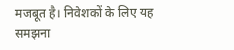मजबूत है। निवेशकों के लिए यह समझना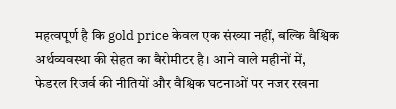महत्वपूर्ण है कि gold price केवल एक संख्या नहीं, बल्कि वैश्विक अर्थव्यवस्था की सेहत का बैरोमीटर है। आने वाले महीनों में, फेडरल रिजर्व की नीतियों और वैश्विक घटनाओं पर नजर रखना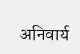अनिवार्य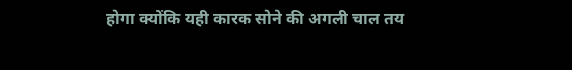होगा क्योंकि यही कारक सोने की अगली चाल तय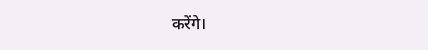करेंगे।